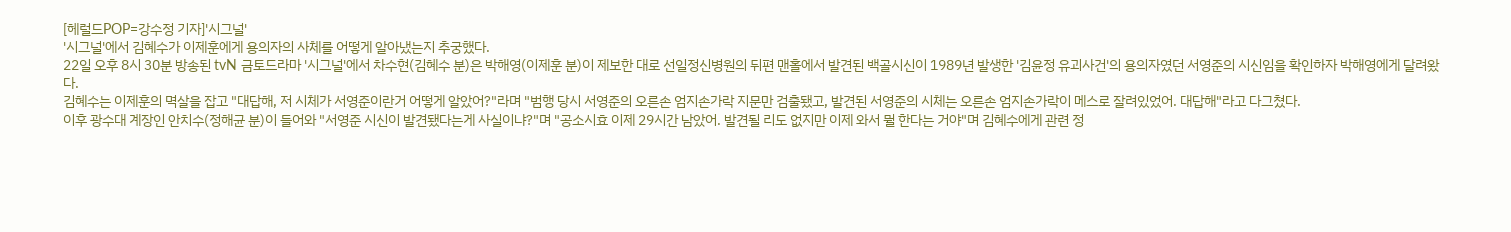[헤럴드POP=강수정 기자]'시그널'
'시그널'에서 김혜수가 이제훈에게 용의자의 사체를 어떻게 알아냈는지 추궁했다.
22일 오후 8시 30분 방송된 tvN 금토드라마 '시그널'에서 차수현(김혜수 분)은 박해영(이제훈 분)이 제보한 대로 선일정신병원의 뒤편 맨홀에서 발견된 백골시신이 1989년 발생한 '김윤정 유괴사건'의 용의자였던 서영준의 시신임을 확인하자 박해영에게 달려왔다.
김혜수는 이제훈의 멱살을 잡고 "대답해, 저 시체가 서영준이란거 어떻게 알았어?"라며 "범행 당시 서영준의 오른손 엄지손가락 지문만 검출됐고, 발견된 서영준의 시체는 오른손 엄지손가락이 메스로 잘려있었어. 대답해"라고 다그쳤다.
이후 광수대 계장인 안치수(정해균 분)이 들어와 "서영준 시신이 발견됐다는게 사실이냐?"며 "공소시효 이제 29시간 남았어. 발견될 리도 없지만 이제 와서 뭘 한다는 거야"며 김혜수에게 관련 정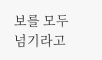보를 모두 넘기라고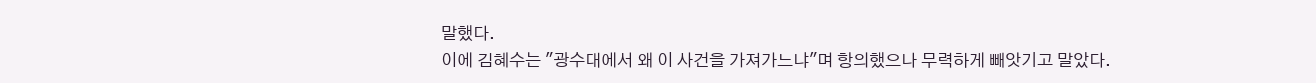말했다.
이에 김혜수는 "광수대에서 왜 이 사건을 가져가느냐"며 항의했으나 무력하게 빼앗기고 말았다.